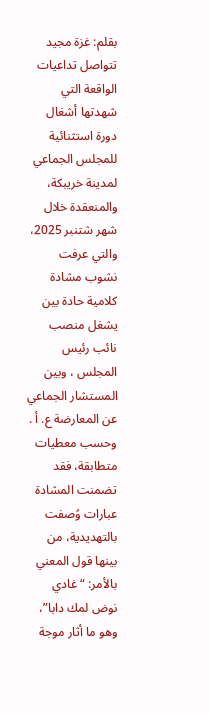بقلم: غزة مجيد
تتواصل تداعيات الواقعة التي شهدتها أشغال دورة استثنائية للمجلس الجماعي لمدينة خريبكة، والمنعقدة خلال شهر شتنبر 2025، والتي عرفت نشوب مشادة كلامية حادة بين يشغل منصب نائب رئيس المجلس ، وبين المستشار الجماعي عن المعارضة ع. أ .
وحسب معطيات متطابقة، فقد تضمنت المشادة عبارات وُصفت بالتهديدية، من بينها قول المعني بالأمر: “غادي نوض لمك دابا”، وهو ما أثار موجة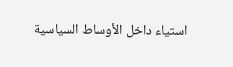استياء داخل الأوساط السياسية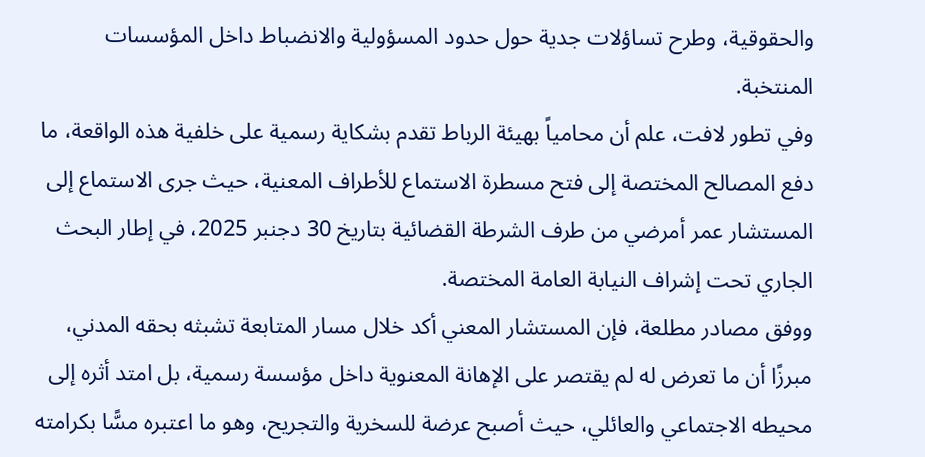والحقوقية، وطرح تساؤلات جدية حول حدود المسؤولية والانضباط داخل المؤسسات المنتخبة.
وفي تطور لافت، علم أن محامياً بهيئة الرباط تقدم بشكاية رسمية على خلفية هذه الواقعة، ما دفع المصالح المختصة إلى فتح مسطرة الاستماع للأطراف المعنية، حيث جرى الاستماع إلى المستشار عمر أمرضي من طرف الشرطة القضائية بتاريخ 30 دجنبر 2025، في إطار البحث الجاري تحت إشراف النيابة العامة المختصة.
ووفق مصادر مطلعة، فإن المستشار المعني أكد خلال مسار المتابعة تشبثه بحقه المدني، مبرزًا أن ما تعرض له لم يقتصر على الإهانة المعنوية داخل مؤسسة رسمية، بل امتد أثره إلى محيطه الاجتماعي والعائلي، حيث أصبح عرضة للسخرية والتجريح، وهو ما اعتبره مسًّا بكرامته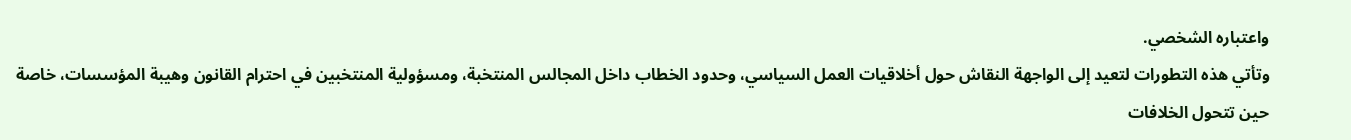واعتباره الشخصي.
وتأتي هذه التطورات لتعيد إلى الواجهة النقاش حول أخلاقيات العمل السياسي، وحدود الخطاب داخل المجالس المنتخبة، ومسؤولية المنتخبين في احترام القانون وهيبة المؤسسات، خاصة حين تتحول الخلافات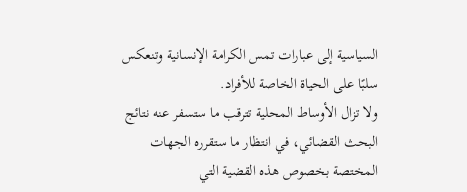السياسية إلى عبارات تمس الكرامة الإنسانية وتنعكس سلبًا على الحياة الخاصة للأفراد.
ولا تزال الأوساط المحلية تترقب ما ستسفر عنه نتائج البحث القضائي، في انتظار ما ستقرره الجهات المختصة بخصوص هذه القضية التي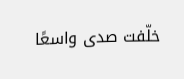خلّفت صدى واسعًا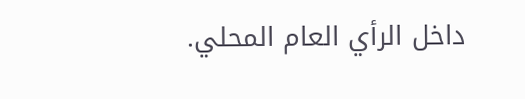داخل الرأي العام المحلي.